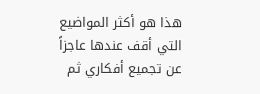هذا هو أكثر المواضيع التي أقف عندها عاجزاً عن تجميع أفكاري ثم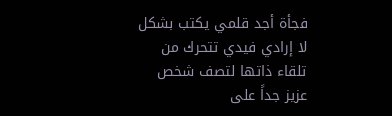فجأة أجد قلمي يكتب بشكل لا إرادي فيدي تتحرك من تلقاء ذاتها لتصف شخص عزيز جداً على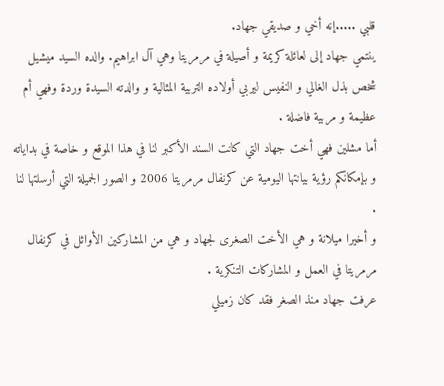قلبي .....إنه أخي و صديقي جهاد.
ينتمي جهاد إلى لعائلة كريمة و أصيلة في مرمريتا وهي آل ابراهيم. والده السيد ميشيل شخص بذل الغالي و النفيس ليربي أولاده التربية المثالية و والدته السيدة وردة وفهي أم عظيمة و مربية فاضلة .
أما مشلين فهي أخت جهاد التي كانت السند الأكبر لنا في هذا الموقع و خاصة في بداياته و بإمكانكم رؤية بيانتها اليومية عن كرنفال مرمريتا 2006 و الصور الجميلة التي أرسلتها لنا .
و أخيرا ميلانة و هي الأخت الصغرى لجهاد و هي من المشاركين الأوائل في كرنفال مرمريتا في العمل و المشاركات التنكرية .
عرفت جهاد منذ الصغر فقد كان زميلي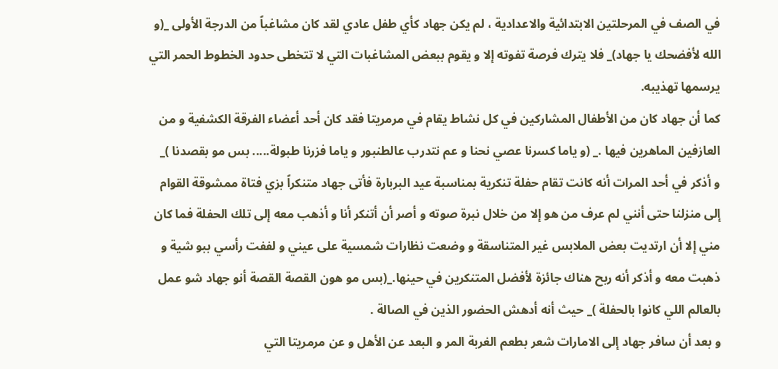في الصف في المرحلتين الابتدائية والاعدادية ، لم يكن جهاد كأي طفل عادي لقد كان مشاغباً من الدرجة الأولى _(و الله لأفضحك يا جهاد)_ فلا يترك فرصة تفوته إلا و يقوم ببعض المشاغبات التي لا تتخطى حدود الخطوط الحمر التي يرسمها تهذيبه.
كما أن جهاد كان من الأطفال المشاركين في كل نشاط يقام في مرمريتا فقد كان أحد أعضاء الفرقة الكشفية و من العازفين الماهرين فيها ._ (و ياما كسرنا عصي نحنا و عم نتدرب عالطنبور و ياما فزرنا طبولة..... بس مو بقصدنا )_
و أذكر في أحد المرات أنه كانت تقام حفلة تنكرية بمناسبة عيد البربارة فأتى جهاد متنكراً بزي فتاة ممشوقة القوام إلى منزلنا حتى أنني لم عرف من هو إلا من خلال نبرة صوته و أصر أن أتنكر أنا و أذهب معه إلى تلك الحفلة فما كان مني إلا أن ارتديت بعض الملابس غير المتناسقة و وضعت نظارات شمسية على عيني و لففت رأسي ببو شية و ذهبت معه و أذكر أنه ربح هناك جائزة لأفضل المتنكرين في حينها._(بس مو هون القصة القصة أنو جهاد شو عمل بالعالم اللي كانوا بالحفلة )_ حيث أنه أدهش الحضور الذين في الصالة .
و بعد أن سافر جهاد إلى الامارات شعر بطعم الغربة المر و البعد عن الأهل و عن مرمريتا التي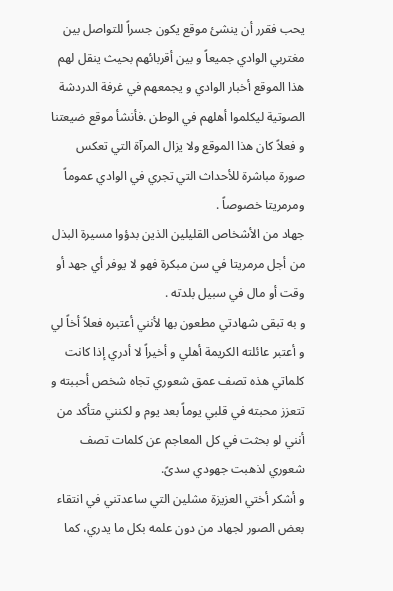يحب فقرر أن ينشئ موقع يكون جسراً للتواصل بين مغتربي الوادي جميعاً و بين أقربائهم بحيث ينقل لهم هذا الموقع أخبار الوادي و يجمعهم في غرفة الدردشة الصوتية ليكلموا أهلهم في الوطن .فأنشأ موقع ضيعتنا
و فعلاً كان هذا الموقع ولا يزال المرآة التي تعكس صورة مباشرة للأحداث التي تجري في الوادي عموماً ومرمريتا خصوصاً .
جهاد من الأشخاص القليلين الذين بدؤوا مسيرة البذل من أجل مرمريتا في سن مبكرة فهو لا يوفر أي جهد أو وقت أو مال في سبيل بلدته .
و به تبقى شهادتي مطعون بها لأنني أعتبره فعلاً أخاً لي و أعتبر عائلته الكريمة أهلي و أخيراً لا أدري إذا كانت كلماتي هذه تصف عمق شعوري تجاه شخص أحببته و تتعزز محبته في قلبي يوماً بعد يوم و لكنني متأكد من أنني لو بحثت في كل المعاجم عن كلمات تصف شعوري لذهبت جهودي سدىً.
و أشكر أختي العزيزة مشلين التي ساعدتني في انتقاء بعض الصور لجهاد من دون علمه بكل ما يدري، كما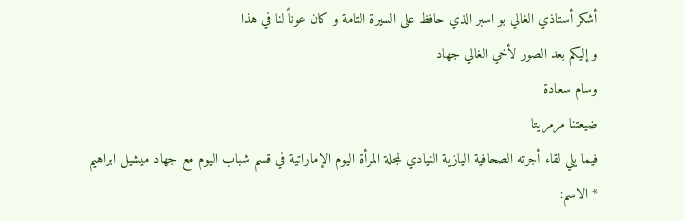أشكر أستاذي الغالي بو اسبر الذي حافظ على السيرة التامة و كان عوناً لنا في هذا
و إليكم بعد الصور لأخي الغالي جهاد
وسام سعادة
ضيعتنا مرمريتا
فيما يلي لقاء أجرته الصحافية اليازية النيادي لمجلة المرأة اليوم الإماراتية في قسم شباب اليوم مع جهاد ميشيل ابراهيم
* الاسم: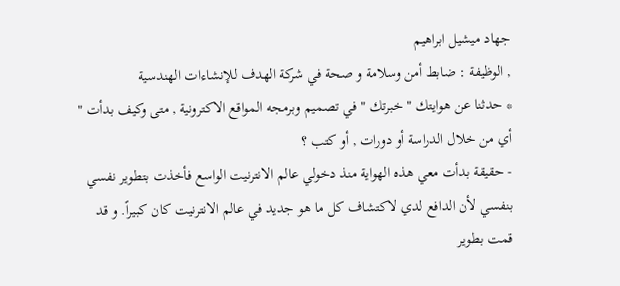جهاد ميشيل ابراهيم
, الوظيفة : ضابط أمن وسلامة و صحة في شركة الهدف للإنشاءات الهندسية
* حدثنا عن هوايتك " خبرتك " في تصميم وبرمجه المواقع الاكترونية , متى وكيف بدأت " أي من خلال الدراسة أو دورات , أو كتب ؟
- حقيقة بدأت معي هذه الهواية منذ دخولي عالم الانترنيت الواسع فأخذت بتطوير نفسي بنفسي لأن الدافع لدي لاكتشاف كل ما هو جديد في عالم الانترنيت كان كبيراً. و قد قمت بطوير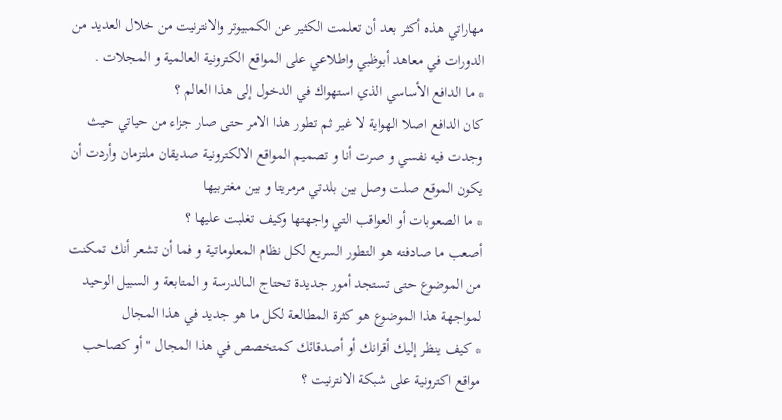مهاراتي هذه أكثر بعد أن تعلمت الكثير عن الكمبيوتر والانترنيت من خلال العديد من الدورات في معاهد أبوظبي واطلاعي على المواقع الكترونية العالمية و المجلات .
* ما الدافع الأساسي الذي استهواك في الدخول إلى هذا العالم ؟
كان الدافع اصلا الهواية لا غير ثم تطور هذا الامر حتى صار جزاء من حياتي حيث وجدت فيه نفسي و صرت أنا و تصميم المواقع الالكترونية صديقان ملتزمان وأردت أن يكون الموقع صلت وصل بين بلدتي مرمريتا و بين مغتربيها
* ما الصعوبات أو العواقب التي واجهتها وكيف تغلبت عليها ؟
أصعب ما صادفته هو التطور السريع لكل نظام المعلوماتية و فما أن تشعر أنك تمكنت من الموضوع حتى تستجد أمور جديدة تحتاج الىالدرسة و المتابعة و السبيل الوحيد لمواجهة هذا الموضوع هو كثرة المطالعة لكل ما هو جديد في هذا المجال
* كيف ينظر إليك أقرانك أو أصدقائك كمتخصص في هذا المجال " أو كصاحب مواقع اكترونية على شبكة الانترنيت ؟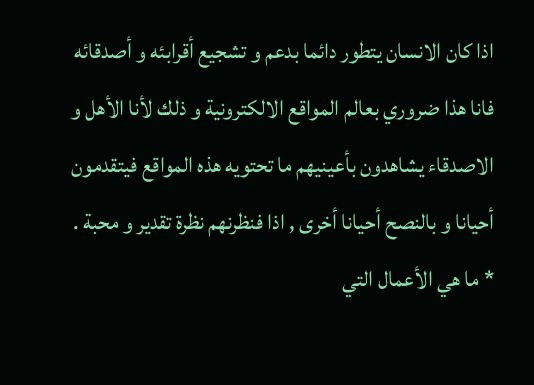اذا كان الانسان يتطور دائما بدعم و تشجيع أقرابئه و أصدقائه فانا هذا ضروري بعالم المواقع الالكترونية و ذلك لأنا الأهل و الاصدقاء يشاهدون بأعينيهم ما تحتويه هذه المواقع فيتقدمون أحيانا و بالنصح أحيانا أخرى , اذا فنظرنهم نظرة تقدير و محبة .
* ما هي الأعمال التي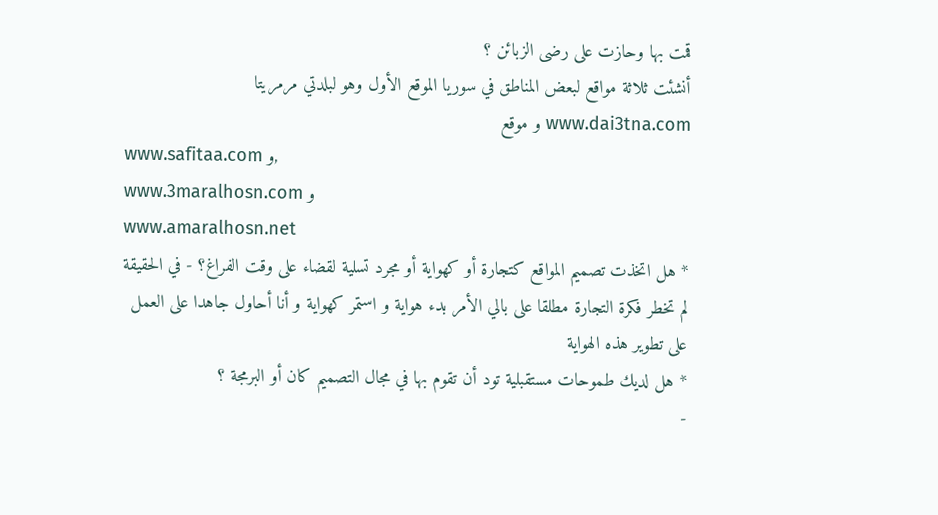قمت بها وحازت على رضى الزبائن ؟
أنشئت ثلاثة مواقع لبعض المناطق في سوريا الموقع الأول وهو لبلدتي مرمريتا
www.dai3tna.com و موقع
www.safitaa.com و,
www.3maralhosn.com و
www.amaralhosn.net
* هل اتخذت تصميم المواقع كتجارة أو كهواية أو مجرد تسلية لقضاء على وقت الفراغ؟ - في الحقيقة لم تخطر فكرة التجارة مطلقا على بالي الأمر بدء هواية و استمر كهواية و أنا أحاول جاهدا على العمل على تطوير هذه الهواية
* هل لديك طموحات مستقبلية تود أن تقوم بها في مجال التصميم كان أو البرمجة ؟
-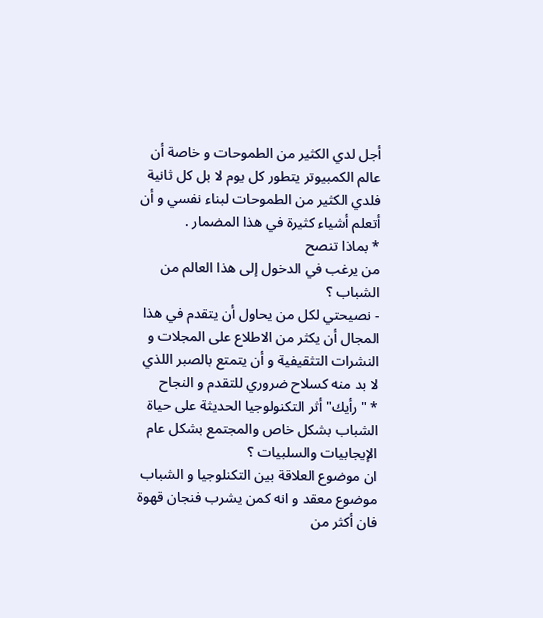أجل لدي الكثير من الطموحات و خاصة أن عالم الكمبيوتر يتطور كل يوم لا بل كل ثانية فلدي الكثير من الطموحات لبناء نفسي و أن أتعلم أشياء كثيرة في هذا المضمار .
* بماذا تنصح
من يرغب في الدخول إلى هذا العالم من الشباب ؟
- نصيحتي لكل من يحاول أن يتقدم في هذا المجال أن يكثر من الاطلاع على المجلات و النشرات التثقيفية و أن يتمتع بالصبر اللذي لا بد منه كسلاح ضروري للتقدم و النجاح
* "رأيك" أثر التكنولوجيا الحديثة على حياة الشباب بشكل خاص والمجتمع بشكل عام الإيجابيات والسلبيات ؟
ان موضوع العلاقة بين التكنلوجيا و الشباب موضوع معقد و انه كمن يشرب فنجان قهوة فان أكثر من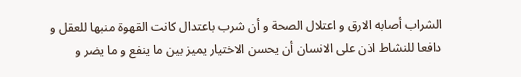الشراب أصابه الارق و اعتلال الصحة و أن شرب باعتدال كانت القهوة منبها للعقل و دافعا للنشاط اذن على الانسان أن يحسن الاختيار يميز بين ما ينفع و ما يضر و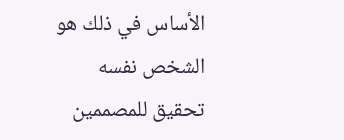الأساس في ذلك هو الشخص نفسه
تحقيق للمصممين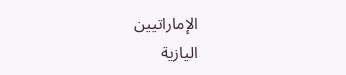الإماراتيين
اليازية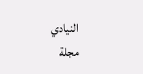النيادي
مجلة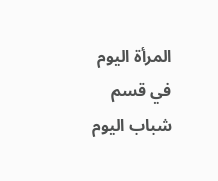المرأة اليوم في قسم شباب اليوم